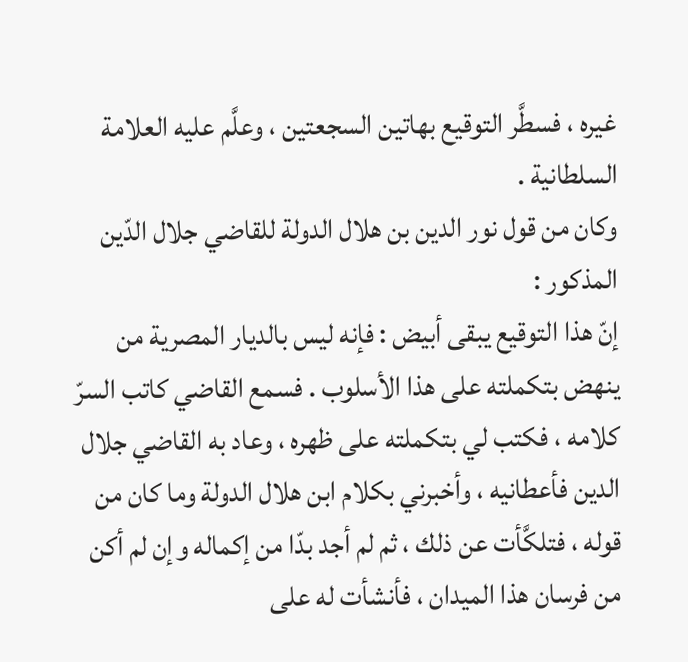غيره ، فسطَّر التوقيع بهاتين السجعتين ، وعلَّم عليه العلامة السلطانية .
وكان من قول نور الدين بن هلال الدولة للقاضي جلال الدّين المذكور :
إنّ هذا التوقيع يبقى أبيض : فإنه ليس بالديار المصرية من ينهض بتكملته على هذا الأسلوب . فسمع القاضي كاتب السرّ كلامه ، فكتب لي بتكملته على ظهره ، وعاد به القاضي جلال الدين فأعطانيه ، وأخبرني بكلام ابن هلال الدولة وما كان من قوله ، فتلكَّأت عن ذلك ، ثم لم أجد بدّا من إكماله وإن لم أكن من فرسان هذا الميدان ، فأنشأت له على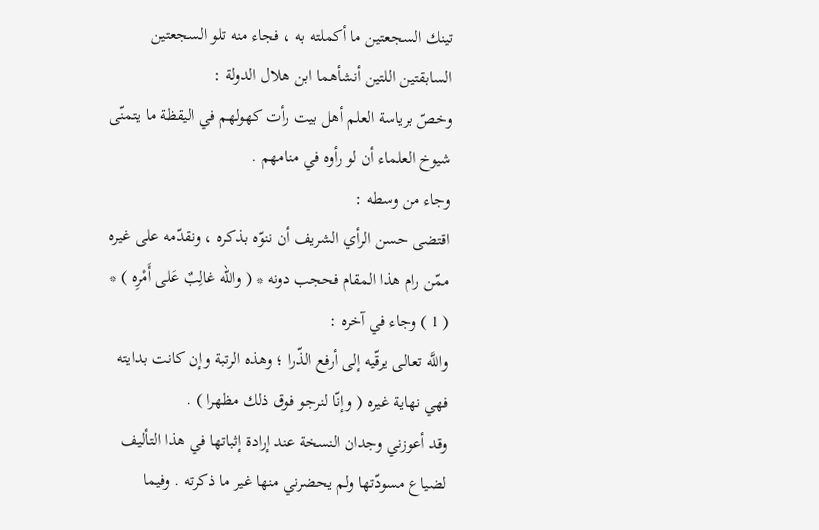تينك السجعتين ما أكملته به ، فجاء منه تلو السجعتين السابقتين اللتين أنشأهما ابن هلال الدولة :
وخصّ برياسة العلم أهل بيت رأت كهولهم في اليقظة ما يتمنّى شيوخ العلماء أن لو رأوه في منامهم .
وجاء من وسطه :
اقتضى حسن الرأي الشريف أن ننوّه بذكره ، ونقدّمه على غيره ممّن رام هذا المقام فحجب دونه * ( والله غالِبٌ عَلى أَمْرِه ) * ( 1 ) وجاء في آخره :
واللَّه تعالى يرقّيه إلى أرفع الذّرا ؛ وهذه الرتبة وإن كانت بدايته فهي نهاية غيره ( وإنّا لنرجو فوق ذلك مظهرا ) .
وقد أعوزني وجدان النسخة عند إرادة إثباتها في هذا التأليف لضياع مسودّتها ولم يحضرني منها غير ما ذكرته . وفيما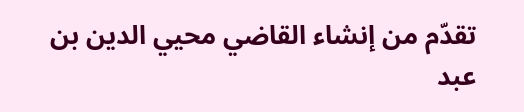تقدّم من إنشاء القاضي محيي الدين بن عبد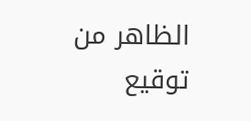الظاهر من توقيع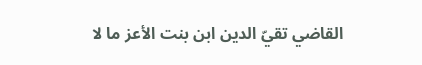القاضي تقيّ الدين ابن بنت الأعز ما لا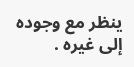ينظر مع وجوده إلى غيره .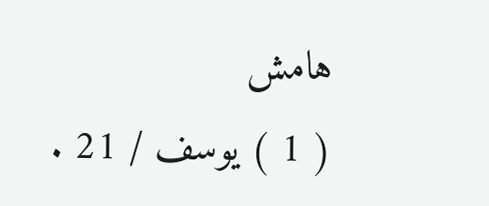هامش
( 1 ) يوسف / 21 .